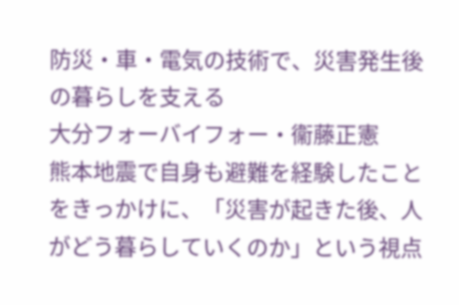防災・車・電気の技術で、災害発生後の暮らしを支える
大分フォーバイフォー・衞藤正憲
熊本地震で自身も避難を経験したことをきっかけに、「災害が起きた後、人がどう暮らしていくのか」という視点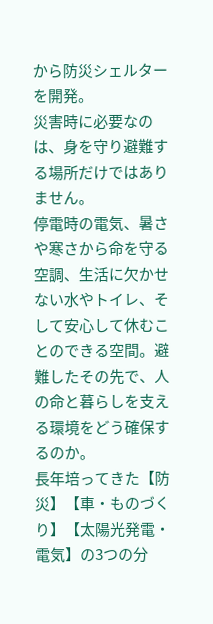から防災シェルターを開発。
災害時に必要なのは、身を守り避難する場所だけではありません。
停電時の電気、暑さや寒さから命を守る空調、生活に欠かせない水やトイレ、そして安心して休むことのできる空間。避難したその先で、人の命と暮らしを支える環境をどう確保するのか。
長年培ってきた【防災】【車・ものづくり】【太陽光発電・電気】の3つの分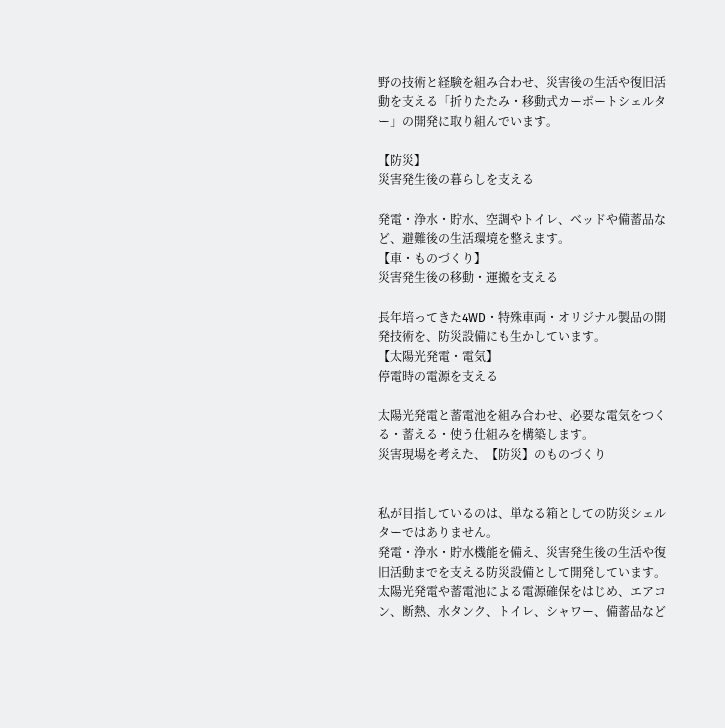野の技術と経験を組み合わせ、災害後の生活や復旧活動を支える「折りたたみ・移動式カーポートシェルター」の開発に取り組んでいます。

【防災】
災害発生後の暮らしを支える

発電・浄水・貯水、空調やトイレ、ベッドや備蓄品など、避難後の生活環境を整えます。
【車・ものづくり】
災害発生後の移動・運搬を支える

長年培ってきた4WD・特殊車両・オリジナル製品の開発技術を、防災設備にも生かしています。
【太陽光発電・電気】
停電時の電源を支える

太陽光発電と蓄電池を組み合わせ、必要な電気をつくる・蓄える・使う仕組みを構築します。
災害現場を考えた、【防災】のものづくり


私が目指しているのは、単なる箱としての防災シェルターではありません。
発電・浄水・貯水機能を備え、災害発生後の生活や復旧活動までを支える防災設備として開発しています。
太陽光発電や蓄電池による電源確保をはじめ、エアコン、断熱、水タンク、トイレ、シャワー、備蓄品など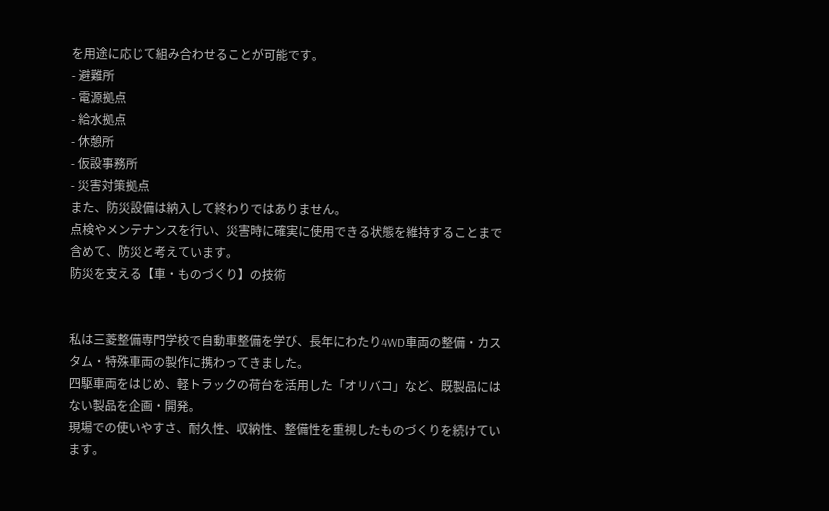を用途に応じて組み合わせることが可能です。
- 避難所
- 電源拠点
- 給水拠点
- 休憩所
- 仮設事務所
- 災害対策拠点
また、防災設備は納入して終わりではありません。
点検やメンテナンスを行い、災害時に確実に使用できる状態を維持することまで含めて、防災と考えています。
防災を支える【車・ものづくり】の技術


私は三菱整備専門学校で自動車整備を学び、長年にわたり4WD車両の整備・カスタム・特殊車両の製作に携わってきました。
四駆車両をはじめ、軽トラックの荷台を活用した「オリバコ」など、既製品にはない製品を企画・開発。
現場での使いやすさ、耐久性、収納性、整備性を重視したものづくりを続けています。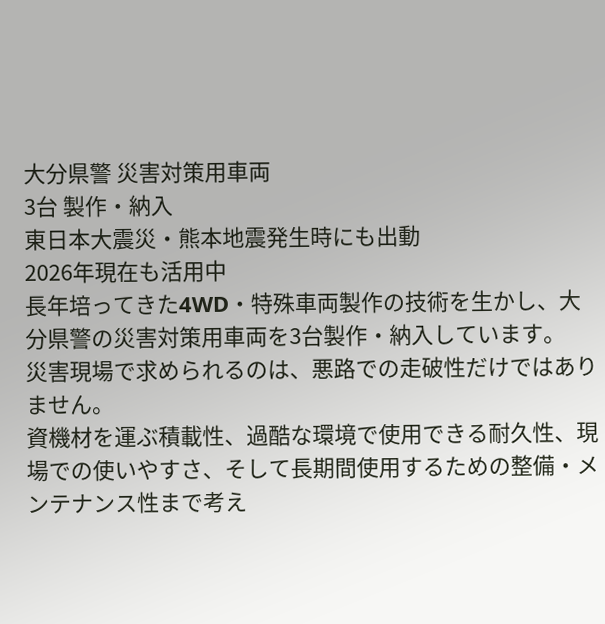大分県警 災害対策用車両
3台 製作・納入
東日本大震災・熊本地震発生時にも出動
2026年現在も活用中
長年培ってきた4WD・特殊車両製作の技術を生かし、大分県警の災害対策用車両を3台製作・納入しています。
災害現場で求められるのは、悪路での走破性だけではありません。
資機材を運ぶ積載性、過酷な環境で使用できる耐久性、現場での使いやすさ、そして長期間使用するための整備・メンテナンス性まで考え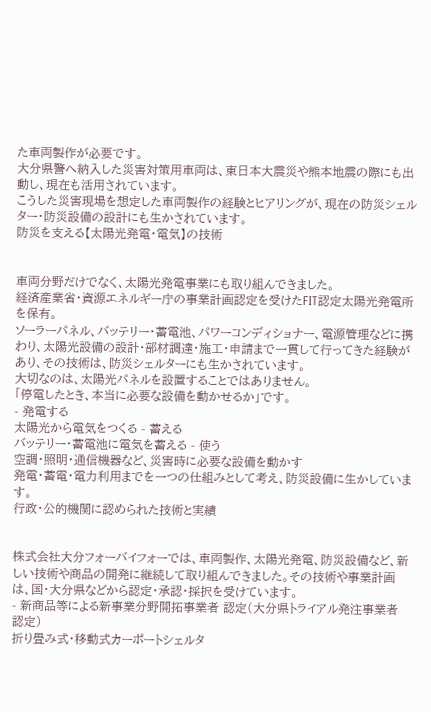た車両製作が必要です。
大分県警へ納入した災害対策用車両は、東日本大震災や熊本地震の際にも出動し、現在も活用されています。
こうした災害現場を想定した車両製作の経験とヒアリングが、現在の防災シェルター・防災設備の設計にも生かされています。
防災を支える【太陽光発電・電気】の技術


車両分野だけでなく、太陽光発電事業にも取り組んできました。
経済産業省・資源エネルギー庁の事業計画認定を受けたFIT認定太陽光発電所を保有。
ソーラーパネル、バッテリー・蓄電池、パワーコンディショナー、電源管理などに携わり、太陽光設備の設計・部材調達・施工・申請まで一貫して行ってきた経験があり、その技術は、防災シェルターにも生かされています。
大切なのは、太陽光パネルを設置することではありません。
「停電したとき、本当に必要な設備を動かせるか」です。
- 発電する
太陽光から電気をつくる - 蓄える
バッテリー・蓄電池に電気を蓄える - 使う
空調・照明・通信機器など、災害時に必要な設備を動かす
発電・蓄電・電力利用までを一つの仕組みとして考え、防災設備に生かしています。
行政・公的機関に認められた技術と実績


株式会社大分フォーバイフォーでは、車両製作、太陽光発電、防災設備など、新しい技術や商品の開発に継続して取り組んできました。その技術や事業計画は、国・大分県などから認定・承認・採択を受けています。
- 新商品等による新事業分野開拓事業者 認定(大分県トライアル発注事業者 認定)
折り畳み式・移動式カーポートシェルタ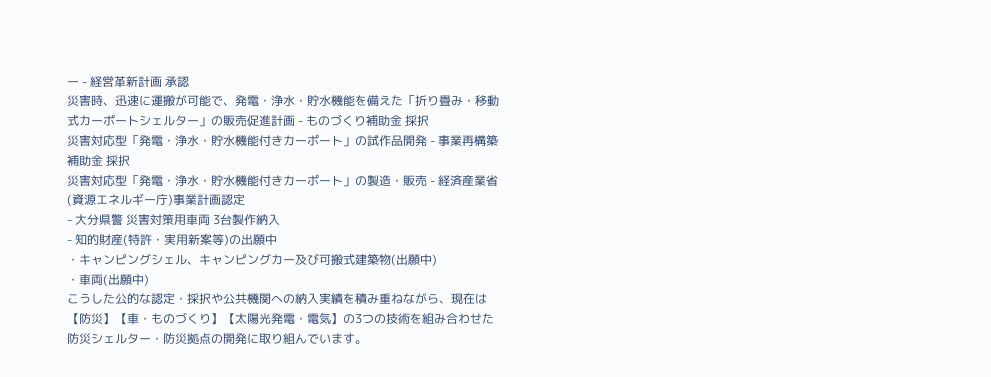ー - 経営革新計画 承認
災害時、迅速に運搬が可能で、発電・浄水・貯水機能を備えた「折り畳み・移動式カーポートシェルター」の販売促進計画 - ものづくり補助金 採択
災害対応型「発電・浄水・貯水機能付きカーポート」の試作品開発 - 事業再構築補助金 採択
災害対応型「発電・浄水・貯水機能付きカーポート」の製造・販売 - 経済産業省(資源エネルギー庁)事業計画認定
- 大分県警 災害対策用車両 3台製作納入
- 知的財産(特許・実用新案等)の出願中
・キャンピングシェル、キャンピングカー及び可搬式建築物(出願中)
・車両(出願中)
こうした公的な認定・採択や公共機関への納入実績を積み重ねながら、現在は【防災】【車・ものづくり】【太陽光発電・電気】の3つの技術を組み合わせた防災シェルター・防災拠点の開発に取り組んでいます。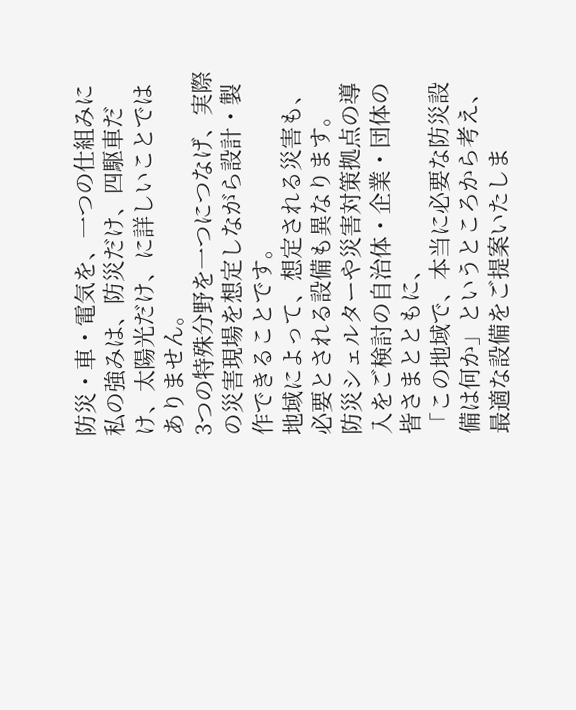防災・車・電気を、一つの仕組みに
私の強みは、防災だけ、四駆車だけ、太陽光だけ、に詳しいことではありません。
3つの特殊分野を一つにつなげ、実際の災害現場を想定しながら設計・製作できることです。
地域によって、想定される災害も、必要とされる設備も異なります。
防災シェルターや災害対策拠点の導入をご検討の自治体・企業・団体の皆さまとともに、
「この地域で、本当に必要な防災設備は何か」というところから考え、最適な設備をご提案いたしま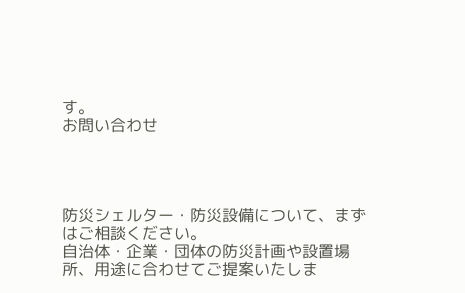す。
お問い合わせ




防災シェルター・防災設備について、まずはご相談ください。
自治体・企業・団体の防災計画や設置場所、用途に合わせてご提案いたしま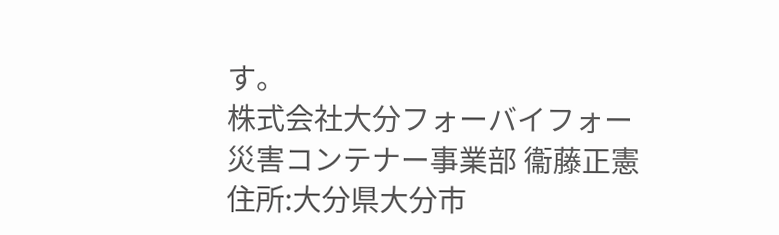す。
株式会社大分フォーバイフォー
災害コンテナー事業部 衞藤正憲
住所:大分県大分市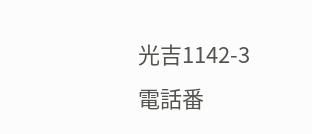光吉1142-3
電話番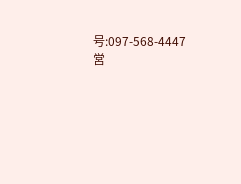号:097-568-4447
営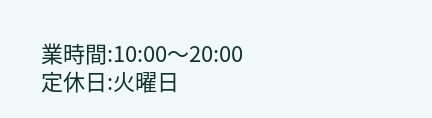業時間:10:00〜20:00
定休日:火曜日